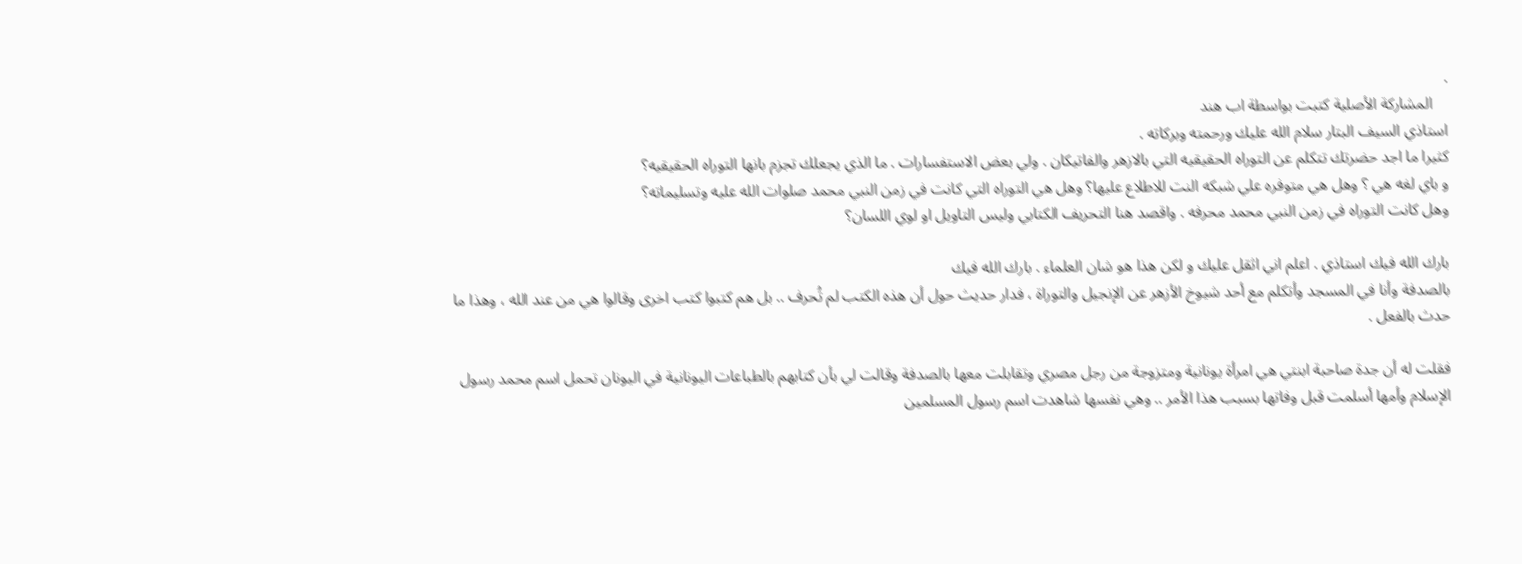.
    المشاركة الأصلية كتبت بواسطة اب هند
استاذي السيف البتار سلام الله عليك ورحمته وبركاته .
كثيرا ما اجد حضرتك تتكلم عن التوراه الحقيقيه التي بالازهر والفاتيكان . ولي بعض الاستفسارات . ما الذي يجعلك تجزم بانها التوراه الحقيقيه؟
و باي لغه هي ؟ وهل هي متوفره علي شبكه النت للاطلاع عليها؟ وهل هي التوراه التي كانت في زمن النبي محمد صلوات الله عليه وتسليماته؟
وهل كانت التوراه في زمن النبي محمد محرفه . واقصد هنا التحريف الكتابي وليس التاويل او لوي اللسان؟

بارك الله فيك استاذي . اعلم اني اثقل عليك و لكن هذا هو شان العلماء . بارك الله فيك
بالصدفة وأنا في المسجد وأتكلم مع أحد شيوخ الأزهر عن الإنجيل والتوراة ، فدار حديث حول أن هذه الكتب لم تُحرف .. بل هم كتبوا كتب اخرى وقالوا هي من عند الله ، وهذا ما حدث بالفعل .

فقلت له أن جدة صاحبة ابنتي هي امرأة يونانية ومتزوجة من رجل مصري وتقابلت معها بالصدفة وقالت لي بأن كتابهم بالطباعات اليونانية في اليونان تحمل اسم محمد رسول الإسلام وأمها أسلمت قبل وفاتها بسبب هذا الأمر .. وهي نفسها شاهدت اسم رسول المسلمين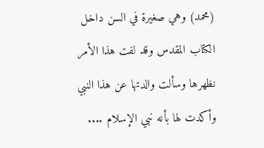(محمد) وهي صغيرة في السن داخل الكتاب المقدس وقد لفت هذا الأمر نظهرها وسألت والدتها عن هذا النبي وأكدت لها بأنه نبي الإسلام ....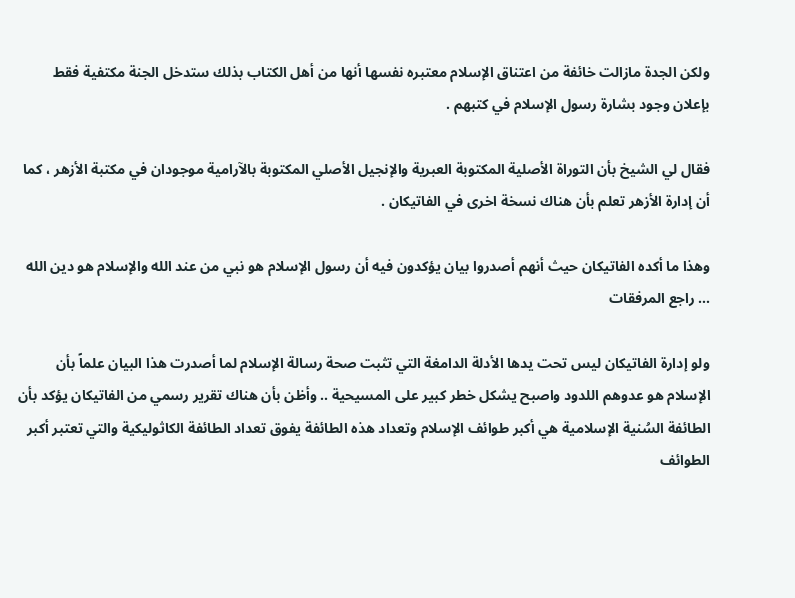ولكن الجدة مازالت خائفة من اعتناق الإسلام معتبره نفسها أنها من أهل الكتاب بذلك ستدخل الجنة مكتفية فقط بإعلان وجود بشارة رسول الإسلام في كتبهم .

فقال لي الشيخ بأن التوراة الأصلية المكتوبة العبرية والإنجيل الأصلي المكتوبة بالآرامية موجودان في مكتبة الأزهر ، كما أن إدارة الأزهر تعلم بأن هناك نسخة اخرى في الفاتيكان .

وهذا ما أكده الفاتيكان حيث أنهم أصدروا بيان يؤكدون فيه أن رسول الإسلام هو نبي من عند الله والإسلام هو دين الله ... راجع المرفقات

ولو إدارة الفاتيكان ليس تحت يدها الأدلة الدامغة التي تثبت صحة رسالة الإسلام لما أصدرت هذا البيان علماً بأن الإسلام هو عدوهم اللدود واصبح يشكل خطر كبير على المسيحية .. وأظن بأن هناك تقرير رسمي من الفاتيكان يؤكد بأن الطائفة السُنية الإسلامية هي أكبر طوائف الإسلام وتعداد هذه الطائفة يفوق تعداد الطائفة الكاثوليكية والتي تعتبر أكبر الطوائف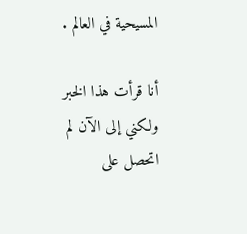المسيحية في العالم .

أنا قرأت هذا الخبر ولكني إلى الآن لم اتحصل على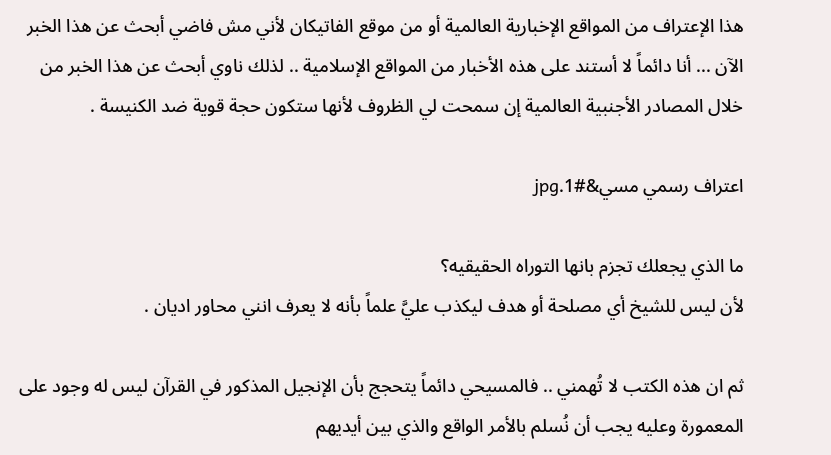هذا الإعتراف من المواقع الإخبارية العالمية أو من موقع الفاتيكان لأني مش فاضي أبحث عن هذا الخبر الآن ... أنا دائماً لا أستند على هذه الأخبار من المواقع الإسلامية .. لذلك ناوي أبحث عن هذا الخبر من خلال المصادر الأجنبية العالمية إن سمحت لي الظروف لأنها ستكون حجة قوية ضد الكنيسة .

اعتراف رسمي مسي&#1.jpg

ما الذي يجعلك تجزم بانها التوراه الحقيقيه؟
لأن ليس للشيخ أي مصلحة أو هدف ليكذب عليَّ علماً بأنه لا يعرف انني محاور اديان .

ثم ان هذه الكتب لا تُهمني .. فالمسيحي دائماً يتحجج بأن الإنجيل المذكور في القرآن ليس له وجود على المعمورة وعليه يجب أن نُسلم بالأمر الواقع والذي بين أيديهم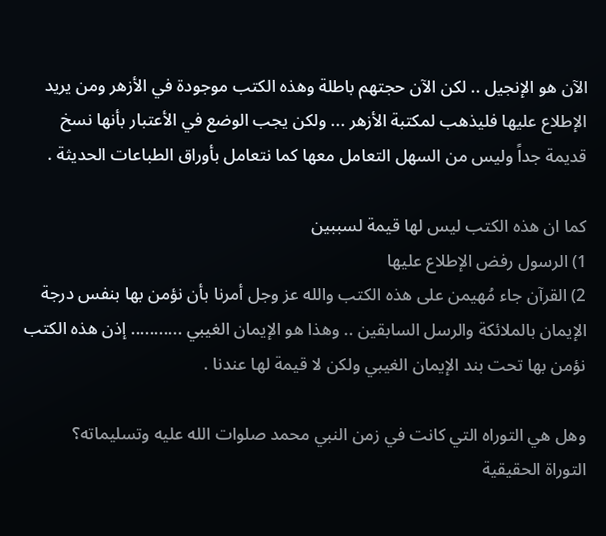الآن هو الإنجيل .. لكن الآن حجتهم باطلة وهذه الكتب موجودة في الأزهر ومن يريد الإطلاع عليها فليذهب لمكتبة الأزهر ... ولكن يجب الوضع في الأعتبار بأنها نسخ قديمة جداً وليس من السهل التعامل معها كما نتعامل بأوراق الطباعات الحديثة .

كما ان هذه الكتب ليس لها قيمة لسببين
1) الرسول رفض الإطلاع عليها
2) القرآن جاء مُهيمن على هذه الكتب والله عز وجل أمرنا بأن نؤمن بها بنفس درجة الإيمان بالملائكة والرسل السابقين .. وهذا هو الإيمان الغيبي ........... إذن هذه الكتب نؤمن بها تحت بند الإيمان الغيبي ولكن لا قيمة لها عندنا .

وهل هي التوراه التي كانت في زمن النبي محمد صلوات الله عليه وتسليماته؟
التوراة الحقيقية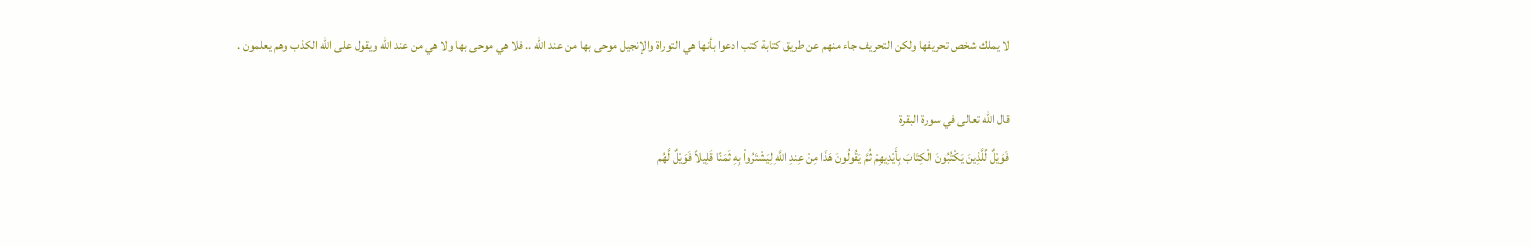لا يملك شخص تحريفها ولكن التحريف جاء منهم عن طريق كتابة كتب ادعوا بأنها هي التوراة والإنجيل موحى بها من عند الله .. فلا هي موحى بها ولا هي من عند الله ويقول على الله الكذب وهم يعلمون .

قال الله تعالى في سورة البقرة
فَوَيْلٌ لِّلَّذِينَ يَكْتُبُونَ الْكِتَابَ بِأَيْدِيهِمْ ثُمَّ يَقُولُونَ هَذَا مِنْ عِندِ اللَّهِ لِيَشْتَرُواْ بِهِ ثَمَنًا قَلِيلاً فَوَيْلٌ لَّهُم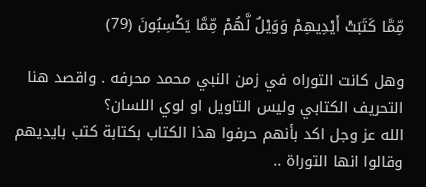مِّمَّا كَتَبَتْ أَيْدِيهِمْ وَوَيْلٌ لَّهُمْ مِّمَّا يَكْسِبُونَ (79)

وهل كانت التوراه في زمن النبي محمد محرفه . واقصد هنا التحريف الكتابي وليس التاويل او لوي اللسان؟
الله عز وجل اكد بأنهم حرفوا هذا الكتاب بكتابة كتب بايديهم وقالوا انها التوراة ..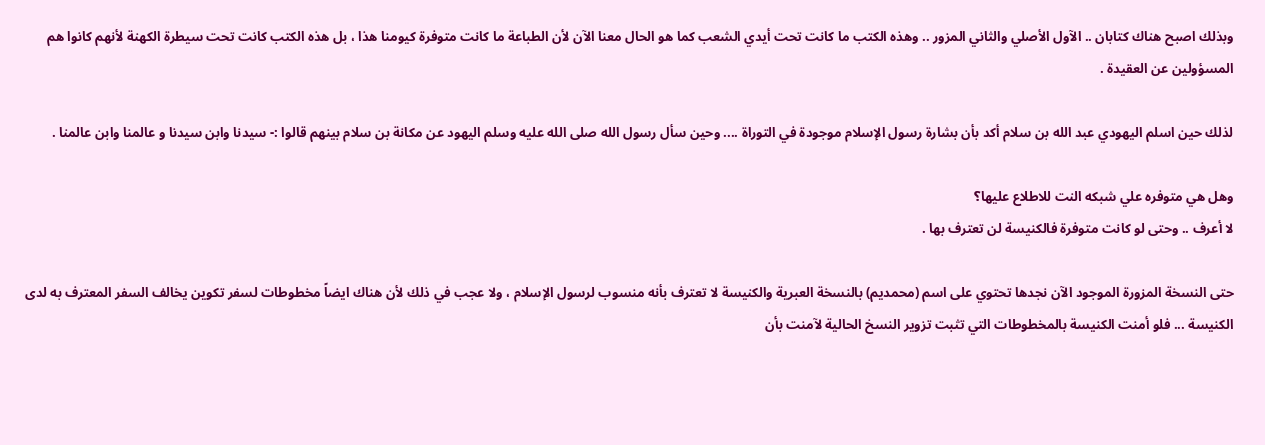وبذلك اصبح هناك كتابان .. الآول الأصلي والثاني المزور .. وهذه الكتب ما كانت تحت أيدي الشعب كما هو الحال معنا الآن لأن الطباعة ما كانت متوفرة كيومنا هذا ، بل هذه الكتب كانت تحت سيطرة الكهنة لأنهم كانوا هم المسؤولين عن العقيدة .

لذلك حين اسلم اليهودي عبد الله بن سلام أكد بأن بشارة رسول الإسلام موجودة في التوراة .... وحين سأل رسول الله صلى الله عليه وسلم اليهود عن مكانة بن سلام بينهم قالوا :- سيدنا وابن سيدنا و عالمنا وابن عالمنا .

وهل هي متوفره علي شبكه النت للاطلاع عليها؟
لا أعرف .. وحتى لو كانت متوفرة فالكنيسة لن تعترف بها .

حتى النسخة المزورة الموجود الآن نجدها تحتوي على اسم (محمديم) بالنسخة العبرية والكنيسة لا تعترف بأنه منسوب لرسول الإسلام ، ولا عجب في ذلك لأن هناك ايضاً مخطوطات لسفر تكوين يخالف السفر المعترف به لدى الكنيسة ... فلو أمنت الكنيسة بالمخطوطات التي تثبت تزوير النسخ الحالية لآمنت بأن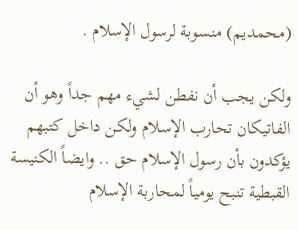(محمديم) منسوبة لرسول الإسلام .

ولكن يجب أن نفطن لشيء مهم جداً وهو أن الفاتيكان تحارب الإسلام ولكن داخل كتبهم يؤكدون بأن رسول الإسلام حق .. وايضاً الكنيسة القبطية تنبح يومياً لمحاربة الإسلام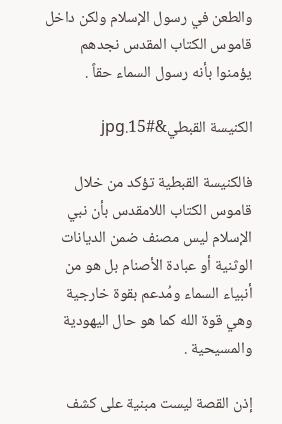والطعن في رسول الإسلام ولكن داخل قاموس الكتاب المقدس نجدهم يؤمنوا بأنه رسول السماء حقاً .

الكنيسة القبطي&#15.jpg

فالكنيسة القبطية تؤكد من خلال قاموس الكتاب اللامقدس بأن نبي الإسلام ليس مصنف ضمن الديانات الوثنية أو عبادة الأصنام بل هو من أنبياء السماء ومُدعم بقوة خارجية وهي قوة الله كما هو حال اليهودية والمسيحية .

إذن القصة ليست مبنية على كشف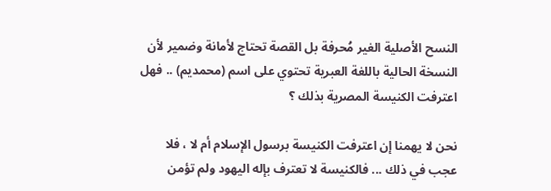النسح الأصلية الغير مُحرفة بل القصة تحتاج لأمانة وضمير لأن النسخة الحالية باللغة العبرية تحتوي على اسم (محمديم) .. فهل اعترفت الكنيسة المصرية بذلك ؟

نحن لا يهمنا إن اعترفت الكنيسة برسول الإسلام أم لا ، فلا عجب في ذلك ... فالكنيسة لا تعترف بإله اليهود ولم تؤمن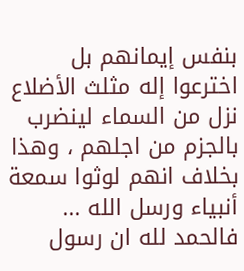بنفس إيمانهم بل اخترعوا إله مثلث الأضلاع نزل من السماء لينضرب بالجزم من اجلهم ، وهذا بخلاف انهم لوثوا سمعة أنبياء ورسل الله ... فالحمد لله ان رسول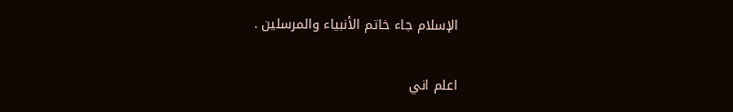الإسلام جاء خاتم الأنبياء والمرسلين .

اعلم اني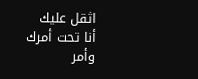اثقل عليك
أنا تحت أمرك وأمر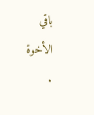باقي الأخوة
.